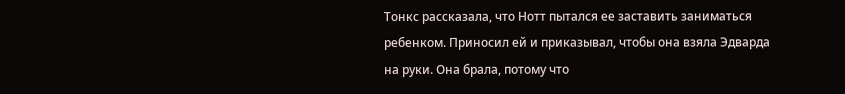Тонкс рассказала, что Нотт пытался ее заставить заниматься ребенком. Приносил ей и приказывал, чтобы она взяла Эдварда на руки. Она брала, потому что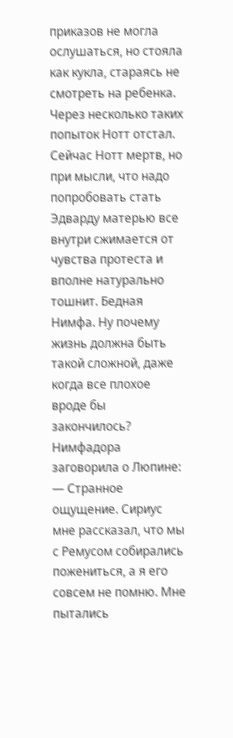приказов не могла ослушаться, но стояла как кукла, стараясь не смотреть на ребенка. Через несколько таких попыток Нотт отстал. Сейчас Нотт мертв, но при мысли, что надо попробовать стать Эдварду матерью все внутри сжимается от чувства протеста и вполне натурально тошнит. Бедная Нимфа. Ну почему жизнь должна быть такой сложной, даже когда все плохое вроде бы закончилось?
Нимфадора заговорила о Люпине:
— Странное ощущение. Сириус мне рассказал, что мы с Ремусом собирались пожениться, а я его совсем не помню. Мне пытались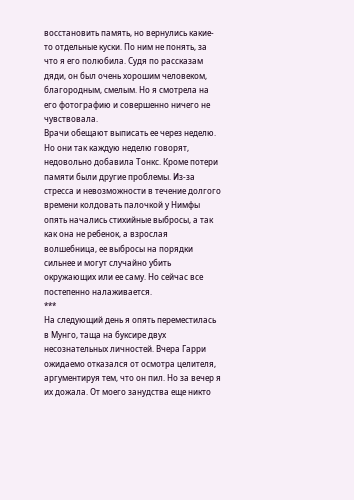восстановить память, но вернулись какие-то отдельные куски. По ним не понять, за что я его полюбила. Судя по рассказам дяди, он был очень хорошим человеком, благородным, смелым. Но я смотрела на его фотографию и совершенно ничего не чувствовала.
Врачи обещают выписать ее через неделю. Но они так каждую неделю говорят, недовольно добавила Тонкс. Кроме потери памяти были другие проблемы. Из-за стресса и невозможности в течение долгого времени колдовать палочкой у Нимфы опять начались стихийные выбросы, а так как она не ребенок, а взрослая волшебница, ее выбросы на порядки сильнее и могут случайно убить окружающих или ее саму. Но сейчас все постепенно налаживается.
***
На следующий день я опять переместилась в Мунго, таща на буксире двух несознательных личностей. Вчера Гарри ожидаемо отказался от осмотра целителя, аргументируя тем, что он пил. Но за вечер я их дожала. От моего занудства еще никто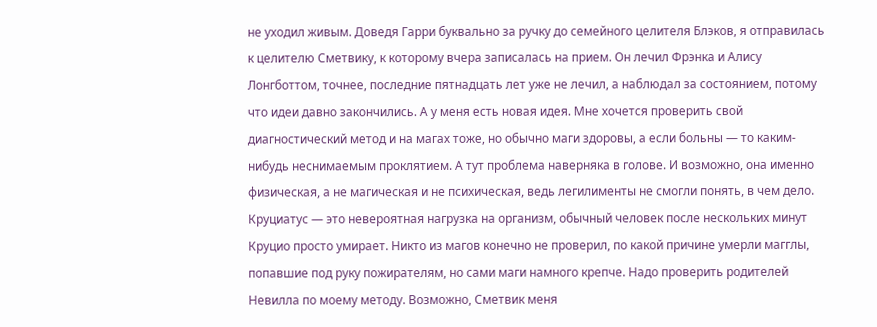не уходил живым. Доведя Гарри буквально за ручку до семейного целителя Блэков, я отправилась к целителю Сметвику, к которому вчера записалась на прием. Он лечил Фрэнка и Алису Лонгботтом, точнее, последние пятнадцать лет уже не лечил, а наблюдал за состоянием, потому что идеи давно закончились. А у меня есть новая идея. Мне хочется проверить свой диагностический метод и на магах тоже, но обычно маги здоровы, а если больны — то каким-нибудь неснимаемым проклятием. А тут проблема наверняка в голове. И возможно, она именно физическая, а не магическая и не психическая, ведь легилименты не смогли понять, в чем дело. Круциатус — это невероятная нагрузка на организм, обычный человек после нескольких минут Круцио просто умирает. Никто из магов конечно не проверил, по какой причине умерли магглы, попавшие под руку пожирателям, но сами маги намного крепче. Надо проверить родителей Невилла по моему методу. Возможно, Сметвик меня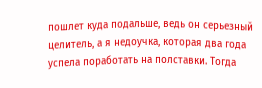пошлет куда подальше, ведь он серьезный целитель, а я недоучка, которая два года успела поработать на полставки. Тогда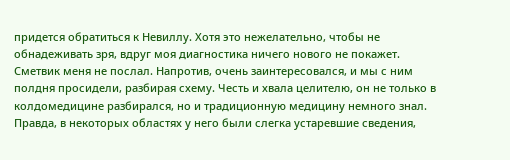придется обратиться к Невиллу. Хотя это нежелательно, чтобы не обнадеживать зря, вдруг моя диагностика ничего нового не покажет.
Сметвик меня не послал. Напротив, очень заинтересовался, и мы с ним полдня просидели, разбирая схему. Честь и хвала целителю, он не только в колдомедицине разбирался, но и традиционную медицину немного знал. Правда, в некоторых областях у него были слегка устаревшие сведения,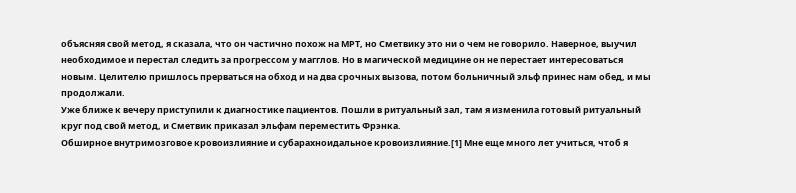объясняя свой метод, я сказала, что он частично похож на МРТ, но Сметвику это ни о чем не говорило. Наверное, выучил необходимое и перестал следить за прогрессом у магглов. Но в магической медицине он не перестает интересоваться новым. Целителю пришлось прерваться на обход и на два срочных вызова, потом больничный эльф принес нам обед, и мы продолжали.
Уже ближе к вечеру приступили к диагностике пациентов. Пошли в ритуальный зал, там я изменила готовый ритуальный круг под свой метод, и Сметвик приказал эльфам переместить Фрэнка.
Обширное внутримозговое кровоизлияние и субарахноидальное кровоизлияние.[1] Мне еще много лет учиться, чтоб я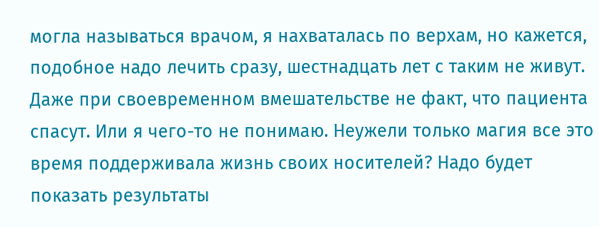могла называться врачом, я нахваталась по верхам, но кажется, подобное надо лечить сразу, шестнадцать лет с таким не живут. Даже при своевременном вмешательстве не факт, что пациента спасут. Или я чего-то не понимаю. Неужели только магия все это время поддерживала жизнь своих носителей? Надо будет показать результаты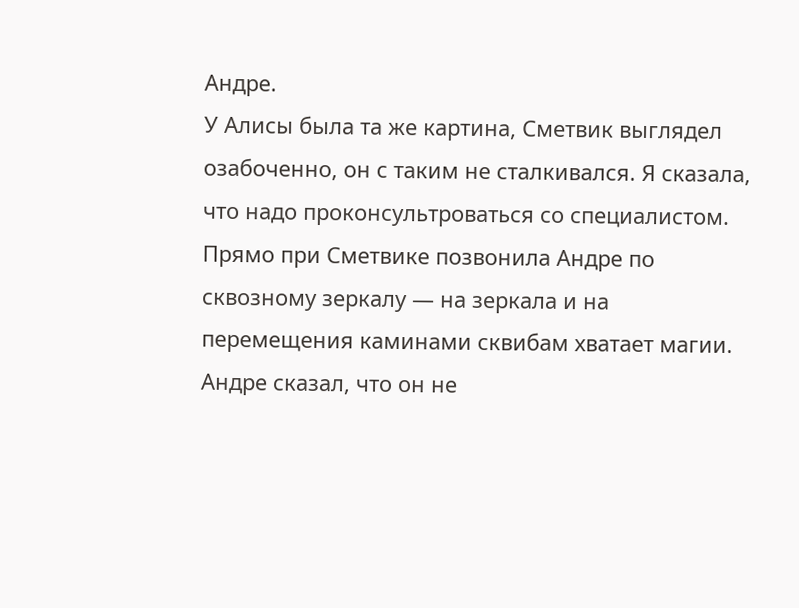Андре.
У Алисы была та же картина, Сметвик выглядел озабоченно, он с таким не сталкивался. Я сказала, что надо проконсультроваться со специалистом. Прямо при Сметвике позвонила Андре по сквозному зеркалу — на зеркала и на перемещения каминами сквибам хватает магии. Андре сказал, что он не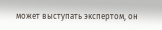может выступать экспертом, он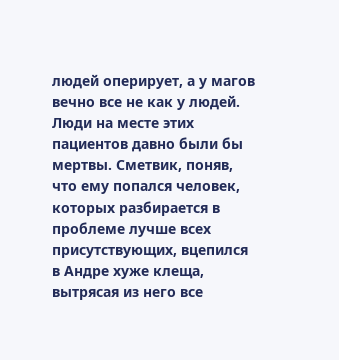людей оперирует, а у магов вечно все не как у людей. Люди на месте этих пациентов давно были бы мертвы. Сметвик, поняв, что ему попался человек, которых разбирается в проблеме лучше всех присутствующих, вцепился в Андре хуже клеща, вытрясая из него все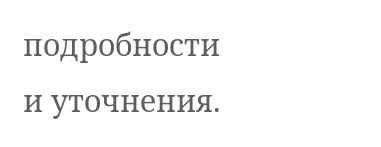подробности и уточнения.